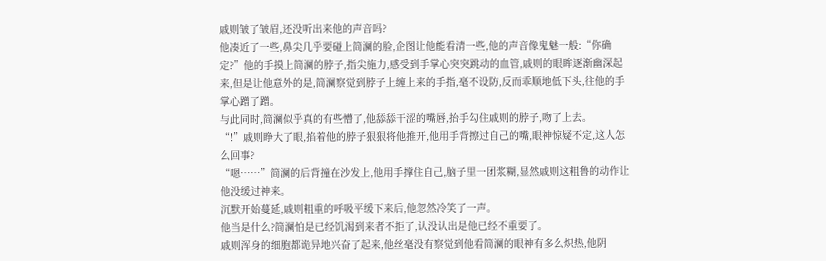戚则皱了皱眉,还没听出来他的声音吗?
他凑近了一些,鼻尖几乎要碰上简澜的脸,企图让他能看清一些,他的声音像鬼魅一般:“你确定?”他的手摸上简澜的脖子,指尖施力,感受到手掌心突突跳动的血管,戚则的眼眸逐渐幽深起来,但是让他意外的是,简澜察觉到脖子上缠上来的手指,毫不设防,反而乖顺地低下头,往他的手掌心蹭了蹭。
与此同时,简澜似乎真的有些懵了,他舔舔干涩的嘴唇,抬手勾住戚则的脖子,吻了上去。
“!”戚则睁大了眼,掐着他的脖子狠狠将他推开,他用手背擦过自己的嘴,眼神惊疑不定,这人怎么回事?
“嗯……”简澜的后背撞在沙发上,他用手撑住自己,脑子里一团浆糊,显然戚则这粗鲁的动作让他没缓过神来。
沉默开始蔓延,戚则粗重的呼吸平缓下来后,他忽然冷笑了一声。
他当是什么?简澜怕是已经饥渴到来者不拒了,认没认出是他已经不重要了。
戚则浑身的细胞都诡异地兴奋了起来,他丝毫没有察觉到他看简澜的眼神有多么炽热,他阴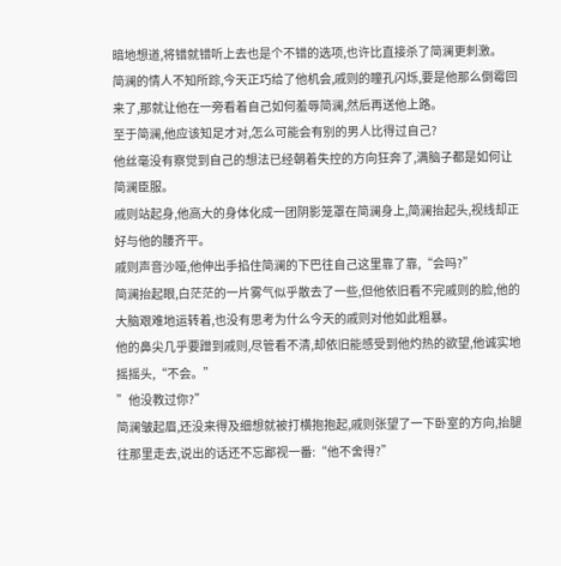暗地想道,将错就错听上去也是个不错的选项,也许比直接杀了简澜更刺激。
简澜的情人不知所踪,今天正巧给了他机会,戚则的瞳孔闪烁,要是他那么倒霉回来了,那就让他在一旁看着自己如何羞辱简澜,然后再送他上路。
至于简澜,他应该知足才对,怎么可能会有别的男人比得过自己?
他丝毫没有察觉到自己的想法已经朝着失控的方向狂奔了,满脑子都是如何让简澜臣服。
戚则站起身,他高大的身体化成一团阴影笼罩在简澜身上,简澜抬起头,视线却正好与他的腰齐平。
戚则声音沙哑,他伸出手掐住简澜的下巴往自己这里靠了靠,“会吗?”
简澜抬起眼,白茫茫的一片雾气似乎散去了一些,但他依旧看不完戚则的脸,他的大脑艰难地运转着,也没有思考为什么今天的戚则对他如此粗暴。
他的鼻尖几乎要蹭到戚则,尽管看不清,却依旧能感受到他灼热的欲望,他诚实地摇摇头,“不会。”
”他没教过你?”
简澜皱起眉,还没来得及细想就被打横抱抱起,戚则张望了一下卧室的方向,抬腿往那里走去,说出的话还不忘鄙视一番:“他不舍得?”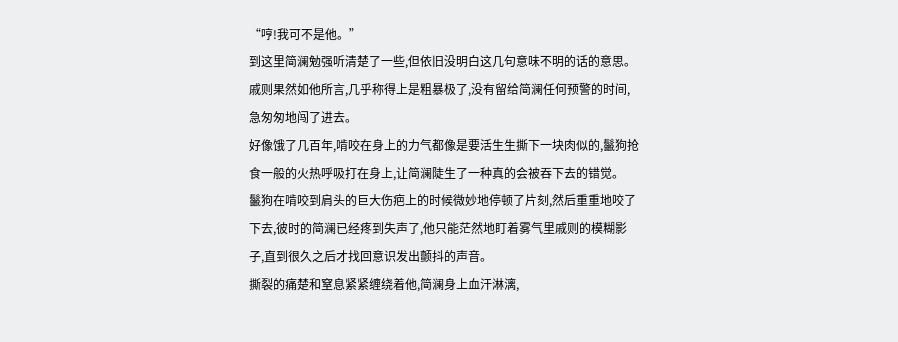“哼!我可不是他。”
到这里简澜勉强听清楚了一些,但依旧没明白这几句意味不明的话的意思。
戚则果然如他所言,几乎称得上是粗暴极了,没有留给简澜任何预警的时间,急匆匆地闯了进去。
好像饿了几百年,啃咬在身上的力气都像是要活生生撕下一块肉似的,鬣狗抢食一般的火热呼吸打在身上,让简澜陡生了一种真的会被吞下去的错觉。
鬣狗在啃咬到肩头的巨大伤疤上的时候微妙地停顿了片刻,然后重重地咬了下去,彼时的简澜已经疼到失声了,他只能茫然地盯着雾气里戚则的模糊影子,直到很久之后才找回意识发出颤抖的声音。
撕裂的痛楚和窒息紧紧缠绕着他,简澜身上血汗淋漓,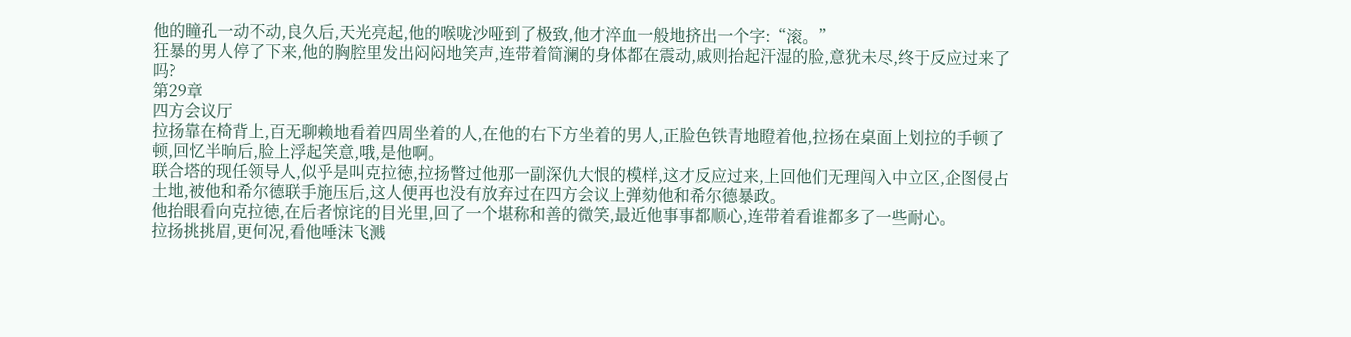他的瞳孔一动不动,良久后,天光亮起,他的喉咙沙哑到了极致,他才淬血一般地挤出一个字:“滚。”
狂暴的男人停了下来,他的胸腔里发出闷闷地笑声,连带着简澜的身体都在震动,戚则抬起汗湿的脸,意犹未尽,终于反应过来了吗?
第29章
四方会议厅
拉扬靠在椅背上,百无聊赖地看着四周坐着的人,在他的右下方坐着的男人,正脸色铁青地瞪着他,拉扬在桌面上划拉的手顿了顿,回忆半晌后,脸上浮起笑意,哦,是他啊。
联合塔的现任领导人,似乎是叫克拉徳,拉扬瞥过他那一副深仇大恨的模样,这才反应过来,上回他们无理闯入中立区,企图侵占土地,被他和希尔德联手施压后,这人便再也没有放弃过在四方会议上弹劾他和希尔德暴政。
他抬眼看向克拉徳,在后者惊诧的目光里,回了一个堪称和善的微笑,最近他事事都顺心,连带着看谁都多了一些耐心。
拉扬挑挑眉,更何况,看他唾沫飞溅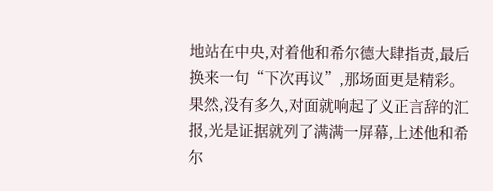地站在中央,对着他和希尔德大肆指责,最后换来一句“下次再议”,那场面更是精彩。
果然,没有多久,对面就响起了义正言辞的汇报,光是证据就列了满满一屏幕,上述他和希尔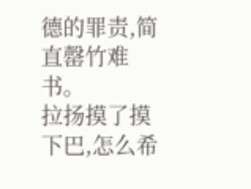德的罪责,简直罄竹难书。
拉扬摸了摸下巴,怎么希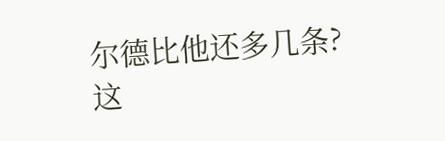尔德比他还多几条?这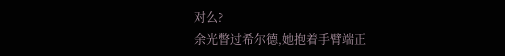对么?
余光瞥过希尔德,她抱着手臂端正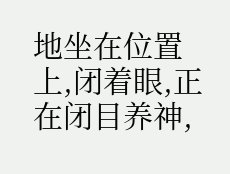地坐在位置上,闭着眼,正在闭目养神,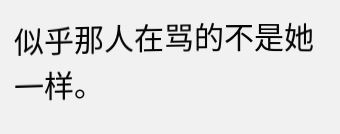似乎那人在骂的不是她一样。